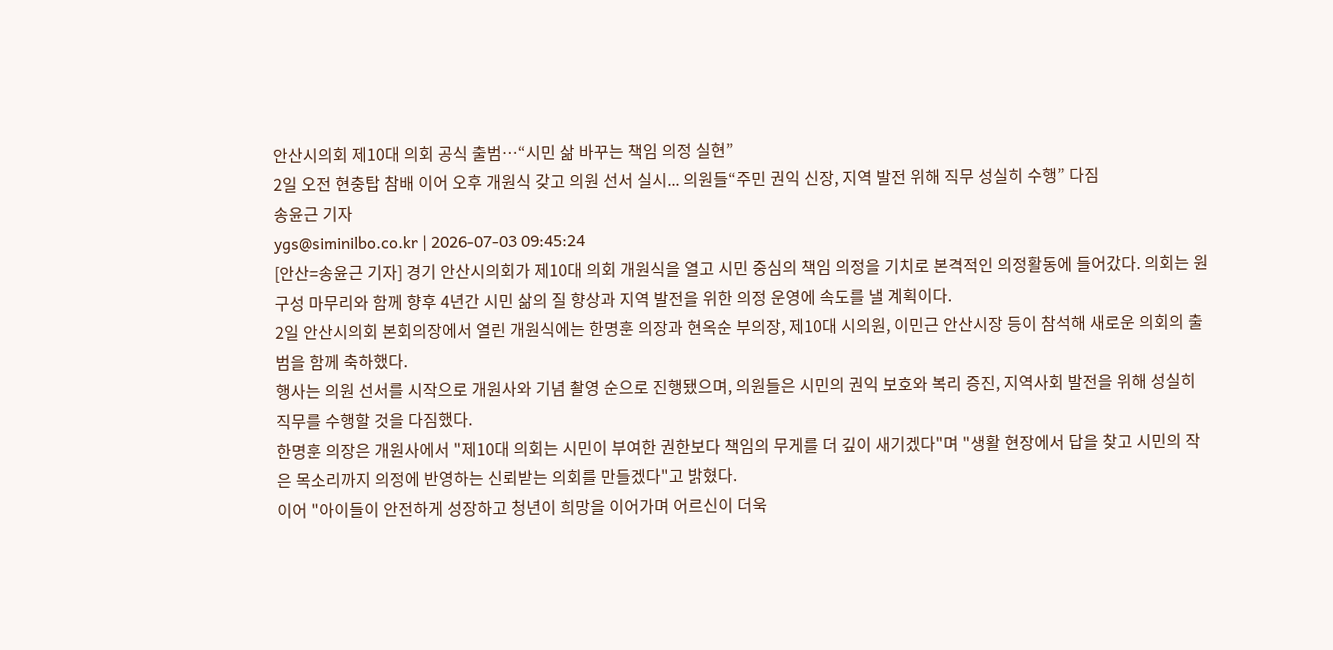안산시의회 제10대 의회 공식 출범…“시민 삶 바꾸는 책임 의정 실현”
2일 오전 현충탑 참배 이어 오후 개원식 갖고 의원 선서 실시... 의원들“주민 권익 신장, 지역 발전 위해 직무 성실히 수행” 다짐
송윤근 기자
ygs@siminilbo.co.kr | 2026-07-03 09:45:24
[안산=송윤근 기자] 경기 안산시의회가 제10대 의회 개원식을 열고 시민 중심의 책임 의정을 기치로 본격적인 의정활동에 들어갔다. 의회는 원구성 마무리와 함께 향후 4년간 시민 삶의 질 향상과 지역 발전을 위한 의정 운영에 속도를 낼 계획이다.
2일 안산시의회 본회의장에서 열린 개원식에는 한명훈 의장과 현옥순 부의장, 제10대 시의원, 이민근 안산시장 등이 참석해 새로운 의회의 출범을 함께 축하했다.
행사는 의원 선서를 시작으로 개원사와 기념 촬영 순으로 진행됐으며, 의원들은 시민의 권익 보호와 복리 증진, 지역사회 발전을 위해 성실히 직무를 수행할 것을 다짐했다.
한명훈 의장은 개원사에서 "제10대 의회는 시민이 부여한 권한보다 책임의 무게를 더 깊이 새기겠다"며 "생활 현장에서 답을 찾고 시민의 작은 목소리까지 의정에 반영하는 신뢰받는 의회를 만들겠다"고 밝혔다.
이어 "아이들이 안전하게 성장하고 청년이 희망을 이어가며 어르신이 더욱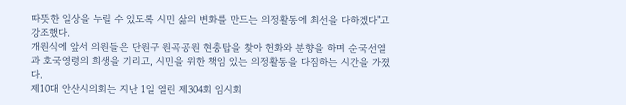따뜻한 일상을 누릴 수 있도록 시민 삶의 변화를 만드는 의정활동에 최선을 다하겠다"고 강조했다.
개원식에 앞서 의원들은 단원구 원곡공원 현충탑을 찾아 헌화와 분향을 하며 순국선열과 호국영령의 희생을 기리고, 시민을 위한 책임 있는 의정활동을 다짐하는 시간을 가졌다.
제10대 안산시의회는 지난 1일 열린 제304회 임시회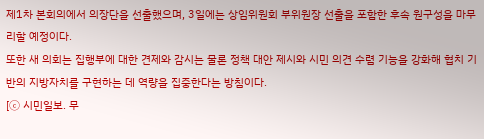제1차 본회의에서 의장단을 선출했으며, 3일에는 상임위원회 부위원장 선출을 포함한 후속 원구성을 마무리할 예정이다.
또한 새 의회는 집행부에 대한 견제와 감시는 물론 정책 대안 제시와 시민 의견 수렴 기능을 강화해 협치 기반의 지방자치를 구현하는 데 역량을 집중한다는 방침이다.
[ⓒ 시민일보. 무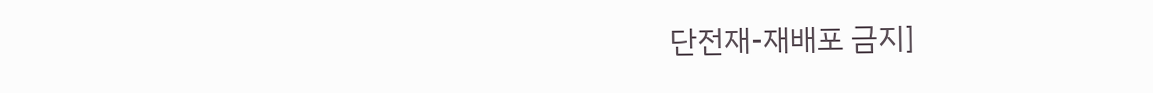단전재-재배포 금지]